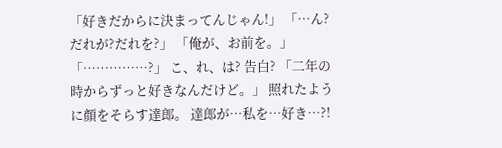「好きだからに決まってんじゃん!」 「…ん?だれが?だれを?」 「俺が、お前を。」 「……………?」 こ、れ、は? 告白? 「二年の時からずっと好きなんだけど。」 照れたように顔をそらす達郎。 達郎が…私を…好き…?!